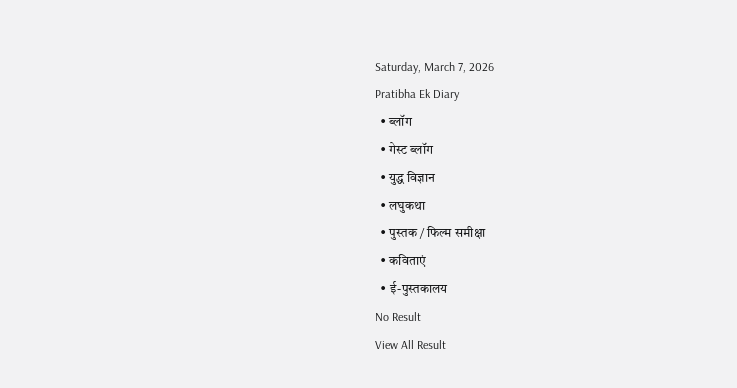Saturday, March 7, 2026
Pratibha Ek Diary
  • ब्लॉग
  • गेस्ट ब्लॉग
  • युद्ध विज्ञान
  • लघुकथा
  • पुस्तक / फिल्म समीक्षा
  • कविताएं
  • ई-पुस्तकालय
No Result
View All Result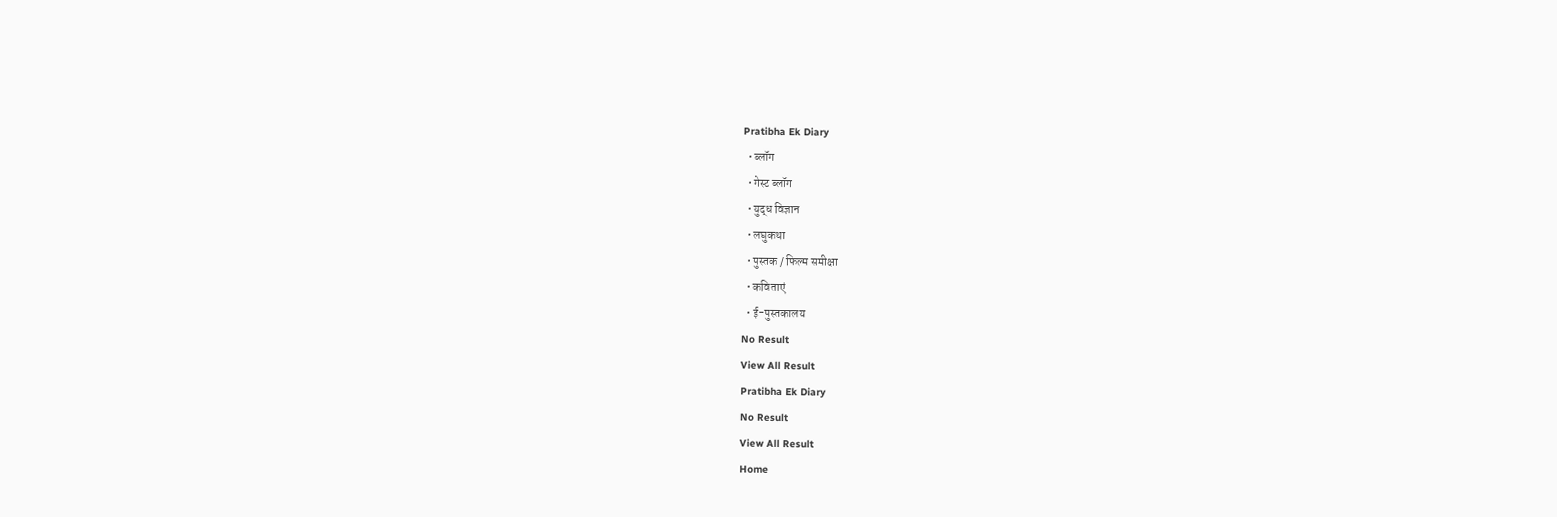Pratibha Ek Diary
  • ब्लॉग
  • गेस्ट ब्लॉग
  • युद्ध विज्ञान
  • लघुकथा
  • पुस्तक / फिल्म समीक्षा
  • कविताएं
  • ई-पुस्तकालय
No Result
View All Result
Pratibha Ek Diary
No Result
View All Result
Home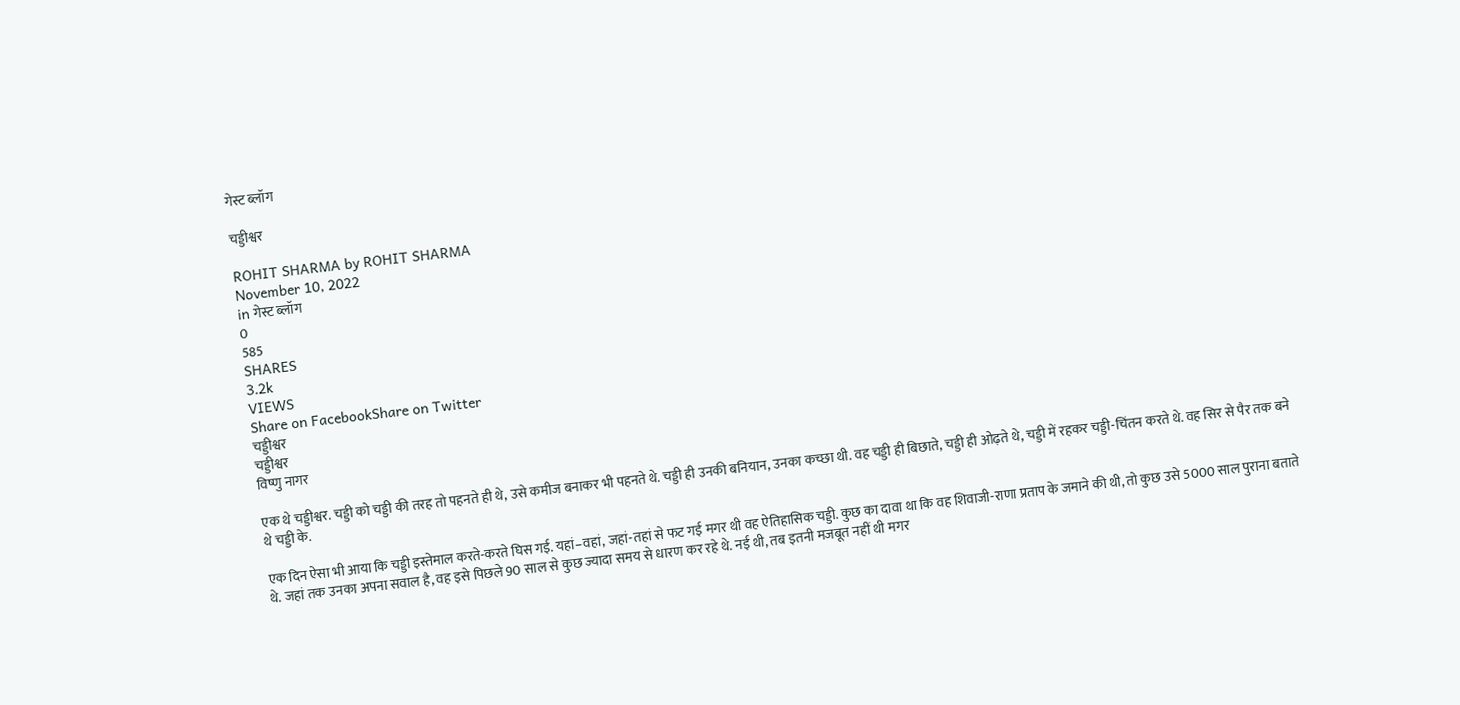गेस्ट ब्लॉग

चड्डीश्वर

ROHIT SHARMA by ROHIT SHARMA
November 10, 2022
in गेस्ट ब्लॉग
0
585
SHARES
3.2k
VIEWS
Share on FacebookShare on Twitter
चड्डीश्वर
चड्डीश्वर
विष्णु नागर

एक थे चड्डीश्वर. चड्डी को चड्डी की तरह तो पहनते ही थे, उसे कमीज बनाकर भी पहनते थे. चड्डी ही उनकी बनियान, उनका कच्छा थी. वह चड्डी ही बिछाते, चड्डी ही ओढ़ते थे, चड्डी में रहकर चड्डी-चिंतन करते थे. वह सिर से पैर तक बने थे चड्डी के.

एक दिन ऐसा भी आया कि चड्डी इस्तेमाल करते-करते घिस गई. यहां–वहां, जहां-तहां से फट गई मगर थी वह ऐतिहासिक चड्डी. कुछ का दावा था कि वह शिवाजी-राणा प्रताप के जमाने की थी, तो कुछ उसे 5000 साल पुराना बताते थे. जहां तक उनका अपना सवाल है, वह इसे पिछले 90 साल से कुछ ज्यादा समय से धारण कर रहे थे. नई थी, तब इतनी मजबूत नहीं थी मगर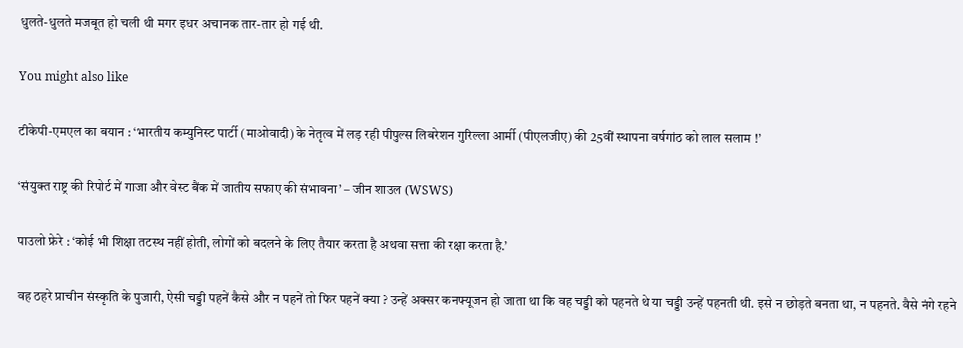धुलते-धुलते मजबूत हो चली थी मगर इधर अचानक तार-तार हो गई थी.

You might also like

टीकेपी-एमएल का बयान : ‘भारतीय कम्युनिस्ट पार्टी (माओवादी) के नेतृत्व में लड़ रही पीपुल्स लिबरेशन गुरिल्ला आर्मी (पीएलजीए) की 25वीं स्थापना वर्षगांठ को लाल सलाम !’

‘संयुक्त राष्ट्र की रिपोर्ट में गाजा और वेस्ट बैंक में जातीय सफाए की संभावना’ – जीन शाउल (WSWS)

पाउलो फ्रेरे : ‘कोई भी शिक्षा तटस्थ नहीं होती, लोगों को बदलने के लिए तैयार करता है अथवा सत्ता की रक्षा करता है.’

वह ठहरे प्राचीन संस्कृति के पुजारी, ऐसी चड्डी पहनें कैसे और न पहनें तो फिर पहनें क्या ? उन्हें अक्सर कनफ्यूजन हो जाता था कि वह चड्डी को पहनते थे या चड्डी उन्हें पहनती थी. इसे न छोड़ते बनता था, न पहनते. वैसे नंगे रहने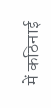में कठिनाई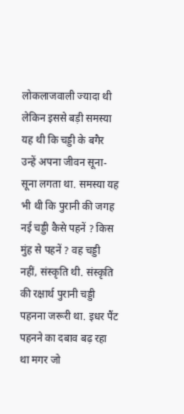लोकलाजवाली ज्यादा थी लेकिन इससे बड़ी समस्या यह थी कि चड्डी के बगैर उन्हें अपना जीवन सूना-सूना लगता था. समस्या यह भी थी कि पुरानी की जगह नई चड्डी कैसे पहनें ? किस मुंह से पहनें ? वह चड्डी नहीं, संस्कृति थी. संस्कृति की रक्षार्थ पुरानी चड्डी पहनना जरूरी था. इधर पैंट पहनने का दबाव बढ़ रहा था मगर जो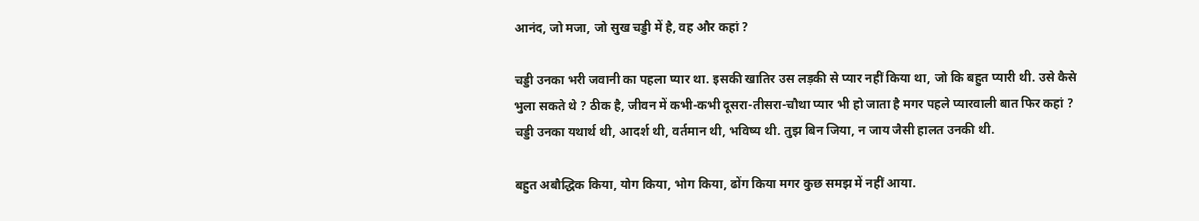आनंद, जो मजा, जो सुख चड्डी में है, वह और कहां ?

चड्डी उनका भरी जवानी का पहला प्यार था. इसकी खातिर उस लड़की से प्यार नहीं किया था, जो कि बहुत प्यारी थी. उसे कैसे भुला सकते थे ? ठीक है, जीवन में कभी-कभी दूसरा-तीसरा-चौथा प्यार भी हो जाता है मगर पहले प्यारवाली बात फिर कहां ? चड्डी उनका यथार्थ थी, आदर्श थी, वर्तमान थी, भविष्य थी. तुझ बिन जिया, न जाय जैसी हालत उनकी थी.

बहुत अबौद्धिक किया, योग किया, भोग किया, ढोंग किया मगर कुछ समझ में नहीं आया.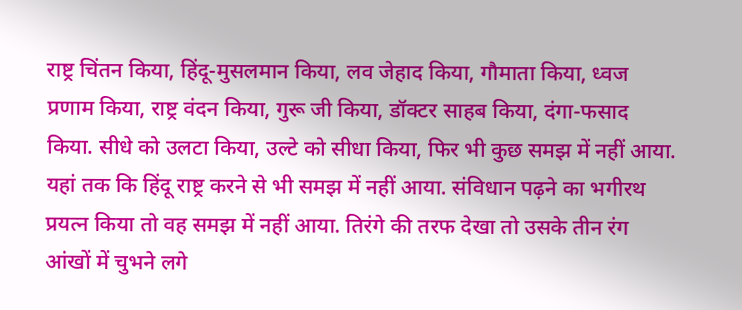राष्ट्र चिंतन किया, हिंदू-मुसलमान किया, लव जेहाद किया, गौमाता किया, ध्वज प्रणाम किया, राष्ट्र वंदन किया, गुरू जी किया, डॉक्टर साहब किया, दंगा-फसाद किया. सीधे को उलटा किया, उल्टे को सीधा किया, फिर भी कुछ समझ में नहीं आया. यहां तक कि हिंदू राष्ट्र करने से भी समझ में नहीं आया. संविधान पढ़ने का भगीरथ प्रयत्न किया तो वह समझ में नहीं आया. तिरंगे की तरफ देखा तो उसके तीन रंग आंखों में चुभने लगे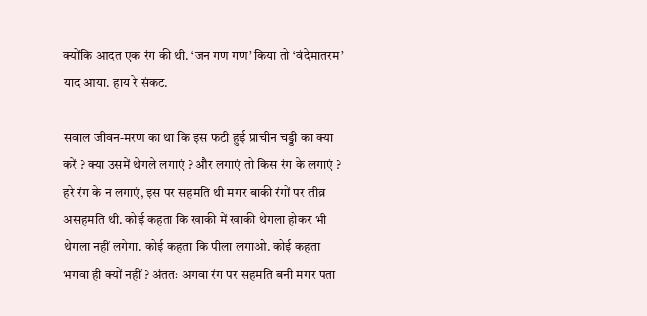क्योंकि आदत एक रंग की थी. ‘जन गण गण’ किया तो ‘वंदेमातरम’ याद आया. हाय रे संकट.

सवाल जीवन-मरण का था कि इस फटी हुई प्राचीन चड्डी का क्या करें ? क्या उसमें थेगले लगाएं ? और लगाएं तो किस रंग के लगाएं ? हरे रंग के न लगाएं, इस पर सहमति थी मगर बाकी रंगों पर तीव्र असहमति थी. कोई कहता कि खाकी में खाकी थेगला होकर भी थेगला नहीं लगेगा. कोई कहता कि पीला लगाओ. कोई कहता भगवा ही क्यों नहीं ? अंततः अगवा रंग पर सहमति बनी मगर पता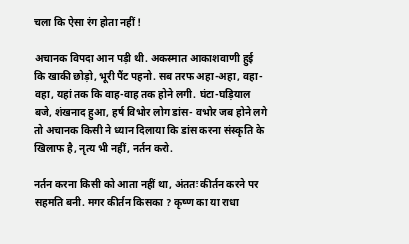चला कि ऐसा रंग होता नहीं !

अचानक विपदा आन पड़ी थी. अकस्मात आकाशवाणी हुई कि खाकी छोड़ो, भूरी पैंट पहनो. सब तरफ अहा-अहा, वहा-वहा, यहां तक कि वाह-वाह तक होने लगी. घंटा-घड़ियाल बजे, शंखनाद हुआ, हर्ष विभोर लोग डांस- वभोर जब होने लगे तो अचानक किसी ने ध्यान दिलाया कि डांस करना संस्कृति के खिलाफ है, नृत्य भी नहीं, नर्तन करो.

नर्तन करना किसी को आता नहीं था, अंततः कीर्तन करने पर सहमति बनी. मगर कीर्तन किसका ? कृष्ण का या राधा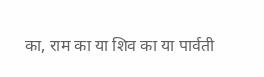का, राम का या शिव का या पार्वती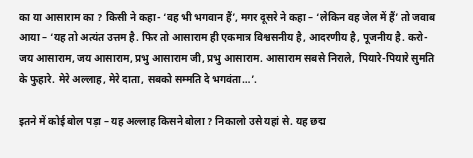का या आसाराम का ? किसी ने कहा- ‘वह भी भगवान हैं’, मगर दूसरे ने कहा – ‘लेकिन वह जेल में हैं’ तो जवाब आया – ‘यह तो अत्यंत उत्तम है. फिर तो आसाराम ही एकमात्र विश्वसनीय है, आदरणीय है, पूजनीय है. करो-जय आसाराम, जय आसाराम, प्रभु आसाराम जी, प्रभु आसाराम. आसाराम सबसे निराले, पियारे-पियारे सुमति के फुहारे. मेरे अल्लाह, मेरे दाता, सबको सम्मति दे भगवंता…’.

इतने में कोई बोल पड़ा – यह अल्लाह किसने बोला ? निकालो उसे यहां से. यह छद्म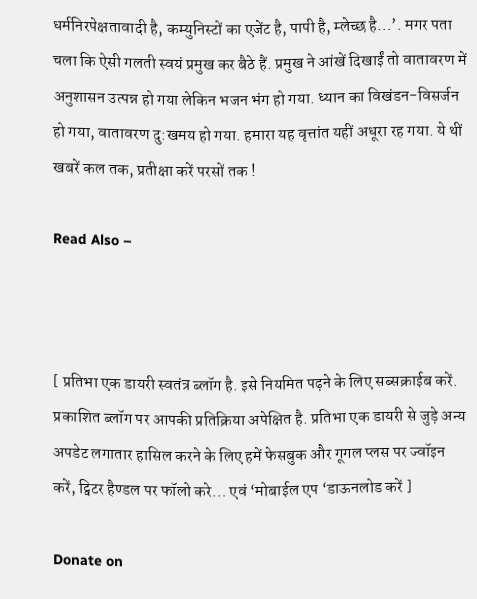धर्मनिरपेक्षतावादी है, कम्युनिस्टों का एजेंट है, पापी है, म्लेच्छ है…’. मगर पता चला कि ऐसी गलती स्वयं प्रमुख कर बैठे हैं. प्रमुख ने आंखें दिखाईं तो वातावरण में अनुशासन उत्पन्न हो गया लेकिन भजन भंग हो गया. ध्यान का विखंडन-विसर्जन हो गया, वातावरण दु:खमय हो गया. हमारा यह वृत्तांत यहीं अधूरा रह गया. ये थीं खबरें कल तक, प्रतीक्षा करें परसों तक !

Read Also –



[ प्रतिभा एक डायरी स्वतंत्र ब्लॉग है. इसे नियमित पढ़ने के लिए सब्सक्राईब करें. प्रकाशित ब्लॉग पर आपकी प्रतिक्रिया अपेक्षित है. प्रतिभा एक डायरी से जुड़े अन्य अपडेट लगातार हासिल करने के लिए हमें फेसबुक और गूगल प्लस पर ज्वॉइन करें, ट्विटर हैण्डल पर फॉलो करे… एवं ‘मोबाईल एप ‘डाऊनलोड करें ]

Donate on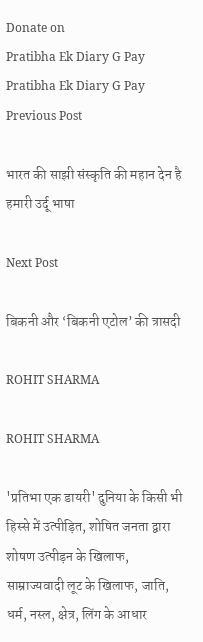Donate on
Pratibha Ek Diary G Pay
Pratibha Ek Diary G Pay
Previous Post

भारत की साझी संस्कृति की महान देन है हमारी उर्दू भाषा

Next Post

बिकनी और ‘बिकनी एटोल’ की त्रासदी

ROHIT SHARMA

ROHIT SHARMA

'प्रतिभा एक डायरी' दुनिया के किसी भी हिस्से में उत्पीड़ित, शोषित जनता द्वारा शोषण उत्पीड़न के खिलाफ, साम्राज्यवादी लूट के खिलाफ, जाति, धर्म, नस्ल, क्षेत्र, लिंग के आधार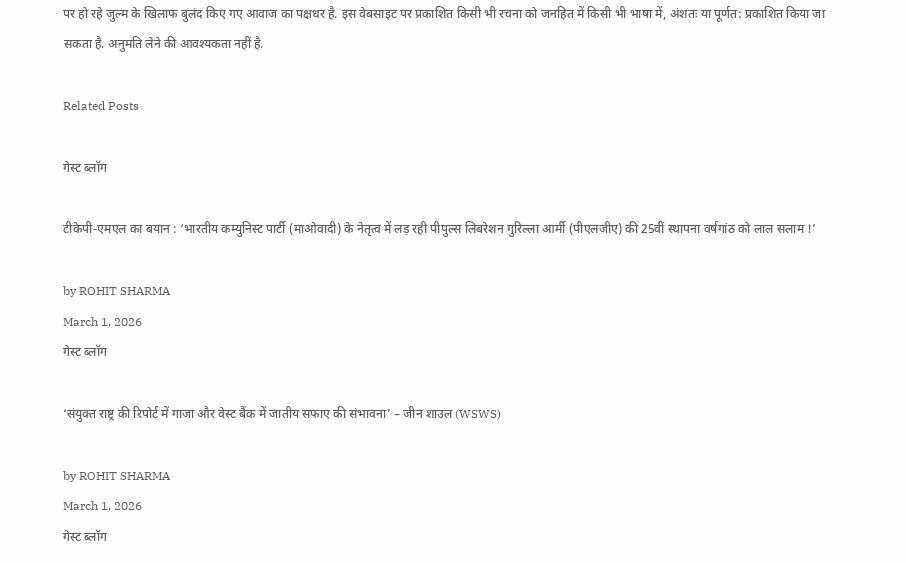पर हो रहे जुल्म के खिलाफ बुलंद किए गए आवाज का पक्षधर है. इस वेबसाइट पर प्रकाशित किसी भी रचना को जनहित में किसी भी भाषा में, अंशतः या पूर्णत: प्रकाशित किया जा सकता है. अनुमति लेने की आवश्यकता नहीं है.

Related Posts

गेस्ट ब्लॉग

टीकेपी-एमएल का बयान : ‘भारतीय कम्युनिस्ट पार्टी (माओवादी) के नेतृत्व में लड़ रही पीपुल्स लिबरेशन गुरिल्ला आर्मी (पीएलजीए) की 25वीं स्थापना वर्षगांठ को लाल सलाम !’

by ROHIT SHARMA
March 1, 2026
गेस्ट ब्लॉग

‘संयुक्त राष्ट्र की रिपोर्ट में गाजा और वेस्ट बैंक में जातीय सफाए की संभावना’ – जीन शाउल (WSWS)

by ROHIT SHARMA
March 1, 2026
गेस्ट ब्लॉग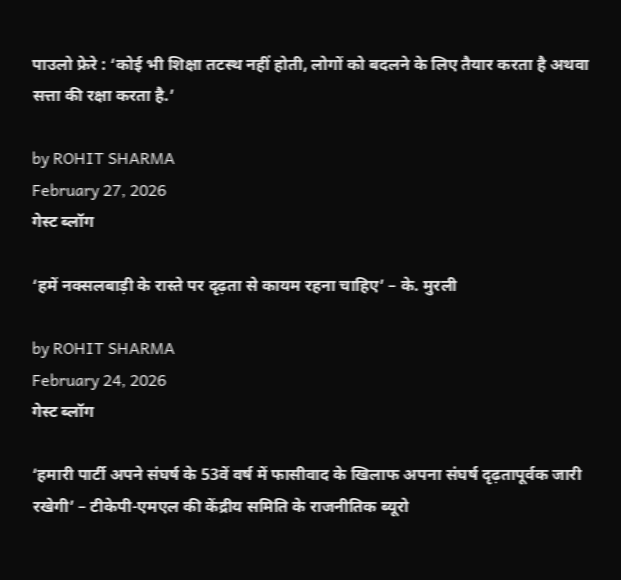पाउलो फ्रेरे : ‘कोई भी शिक्षा तटस्थ नहीं होती, लोगों को बदलने के लिए तैयार करता है अथवा सत्ता की रक्षा करता है.’

by ROHIT SHARMA
February 27, 2026
गेस्ट ब्लॉग

‘हमें नक्सलबाड़ी के रास्ते पर दृढ़ता से कायम रहना चाहिए’ – के. मुरली

by ROHIT SHARMA
February 24, 2026
गेस्ट ब्लॉग

‘हमारी पार्टी अपने संघर्ष के 53वें वर्ष में फासीवाद के खिलाफ अपना संघर्ष दृढ़तापूर्वक जारी रखेगी’ – टीकेपी-एमएल की केंद्रीय समिति के राजनीतिक ब्यूरो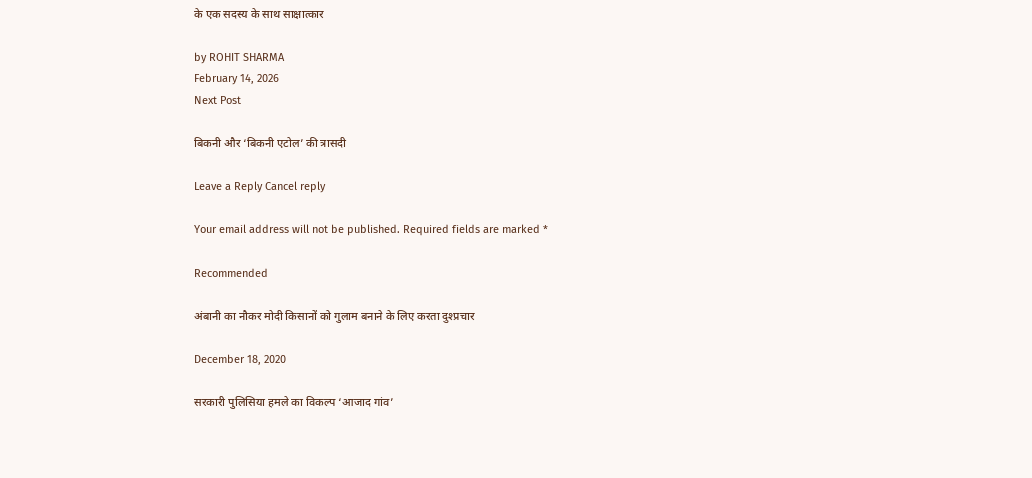के एक सदस्य के साथ साक्षात्कार

by ROHIT SHARMA
February 14, 2026
Next Post

बिकनी और ‘बिकनी एटोल’ की त्रासदी

Leave a Reply Cancel reply

Your email address will not be published. Required fields are marked *

Recommended

अंबानी का नौकर मोदी किसानों को गुलाम बनाने के लिए करता दुश्प्रचार

December 18, 2020

सरकारी पुलिसिया हमले का विकल्प ‘आजाद गांव’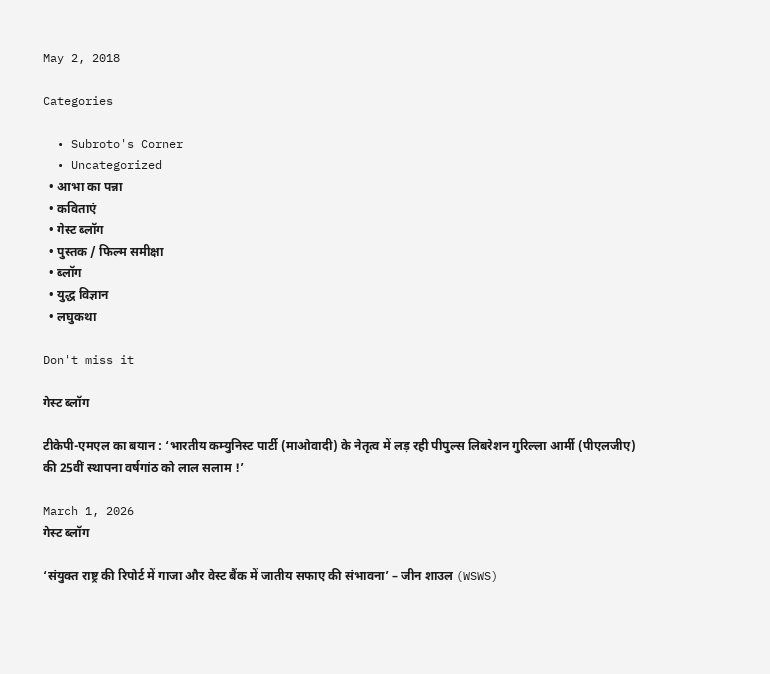May 2, 2018

Categories

  • Subroto's Corner
  • Uncategorized
  • आभा का पन्ना
  • कविताएं
  • गेस्ट ब्लॉग
  • पुस्तक / फिल्म समीक्षा
  • ब्लॉग
  • युद्ध विज्ञान
  • लघुकथा

Don't miss it

गेस्ट ब्लॉग

टीकेपी-एमएल का बयान : ‘भारतीय कम्युनिस्ट पार्टी (माओवादी) के नेतृत्व में लड़ रही पीपुल्स लिबरेशन गुरिल्ला आर्मी (पीएलजीए) की 25वीं स्थापना वर्षगांठ को लाल सलाम !’

March 1, 2026
गेस्ट ब्लॉग

‘संयुक्त राष्ट्र की रिपोर्ट में गाजा और वेस्ट बैंक में जातीय सफाए की संभावना’ – जीन शाउल (WSWS)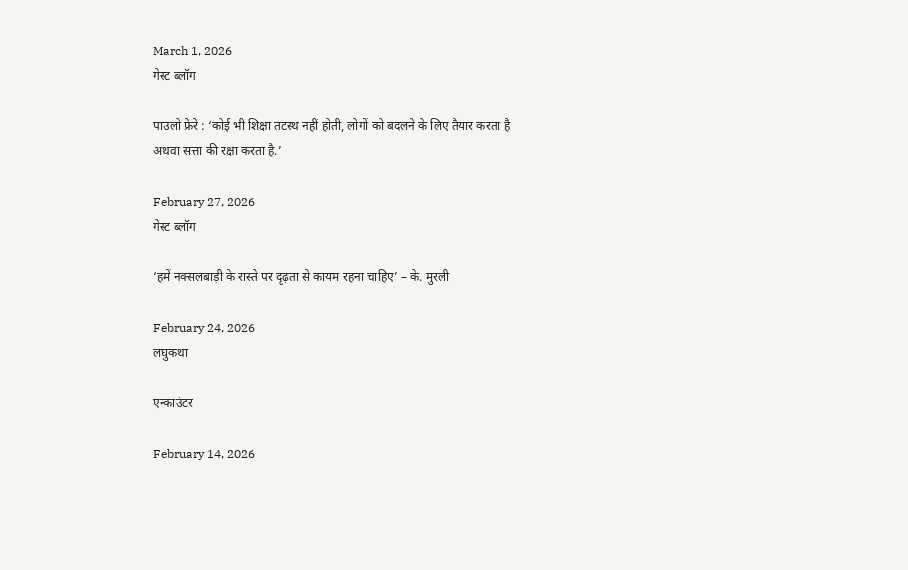March 1, 2026
गेस्ट ब्लॉग

पाउलो फ्रेरे : ‘कोई भी शिक्षा तटस्थ नहीं होती, लोगों को बदलने के लिए तैयार करता है अथवा सत्ता की रक्षा करता है.’

February 27, 2026
गेस्ट ब्लॉग

‘हमें नक्सलबाड़ी के रास्ते पर दृढ़ता से कायम रहना चाहिए’ – के. मुरली

February 24, 2026
लघुकथा

एन्काउंटर

February 14, 2026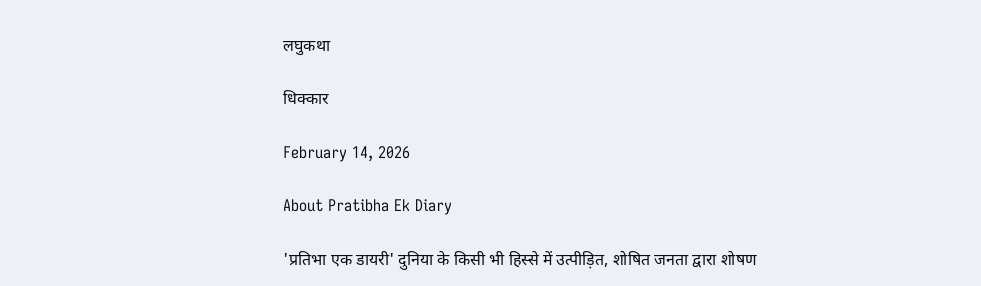लघुकथा

धिक्कार

February 14, 2026

About Pratibha Ek Diary

'प्रतिभा एक डायरी' दुनिया के किसी भी हिस्से में उत्पीड़ित, शोषित जनता द्वारा शोषण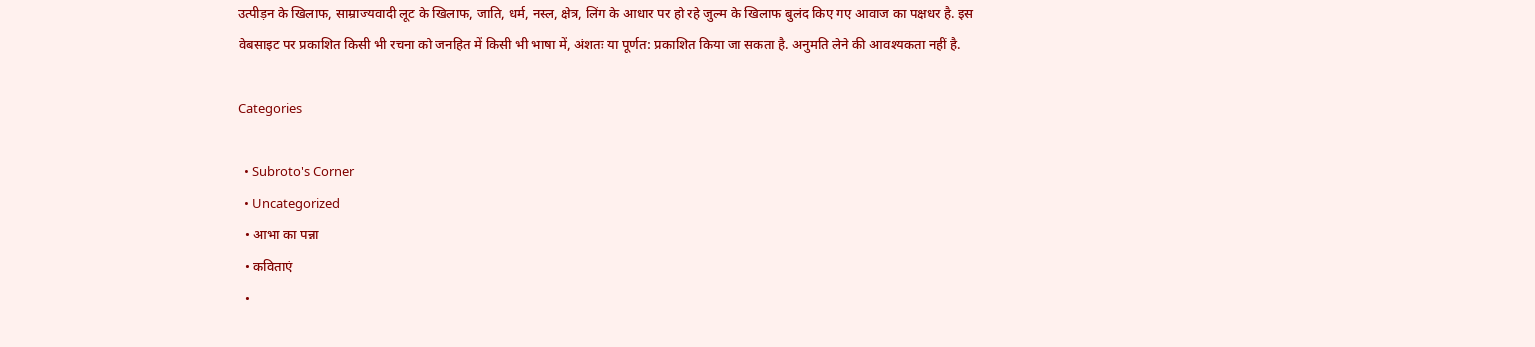उत्पीड़न के खिलाफ, साम्राज्यवादी लूट के खिलाफ, जाति, धर्म, नस्ल, क्षेत्र, लिंग के आधार पर हो रहे जुल्म के खिलाफ बुलंद किए गए आवाज का पक्षधर है. इस वेबसाइट पर प्रकाशित किसी भी रचना को जनहित में किसी भी भाषा में, अंशतः या पूर्णत: प्रकाशित किया जा सकता है. अनुमति लेने की आवश्यकता नहीं है.

Categories

  • Subroto's Corner
  • Uncategorized
  • आभा का पन्ना
  • कविताएं
  •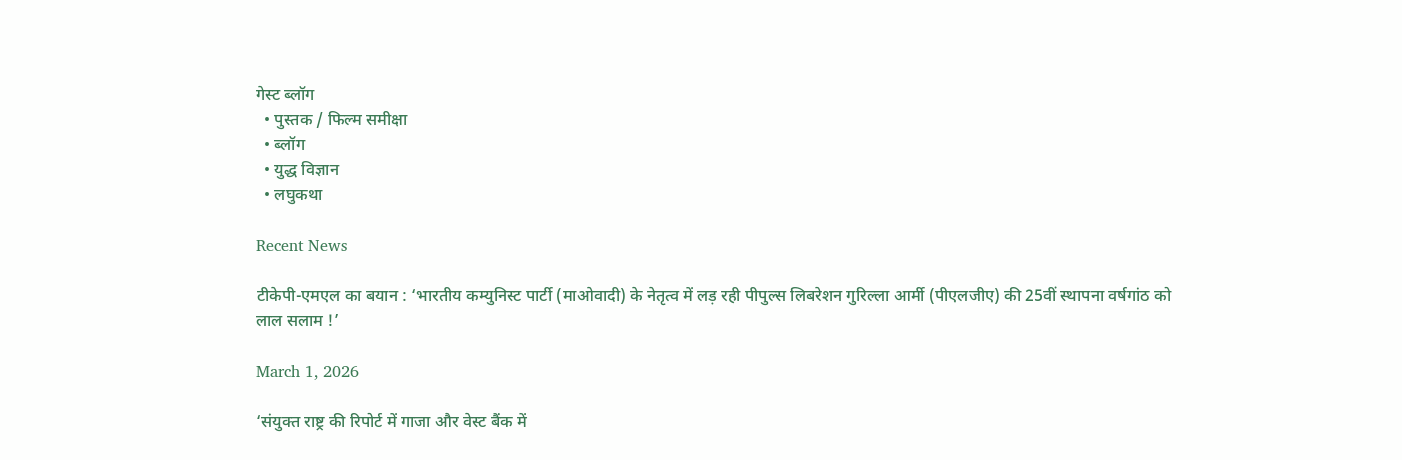गेस्ट ब्लॉग
  • पुस्तक / फिल्म समीक्षा
  • ब्लॉग
  • युद्ध विज्ञान
  • लघुकथा

Recent News

टीकेपी-एमएल का बयान : ‘भारतीय कम्युनिस्ट पार्टी (माओवादी) के नेतृत्व में लड़ रही पीपुल्स लिबरेशन गुरिल्ला आर्मी (पीएलजीए) की 25वीं स्थापना वर्षगांठ को लाल सलाम !’

March 1, 2026

‘संयुक्त राष्ट्र की रिपोर्ट में गाजा और वेस्ट बैंक में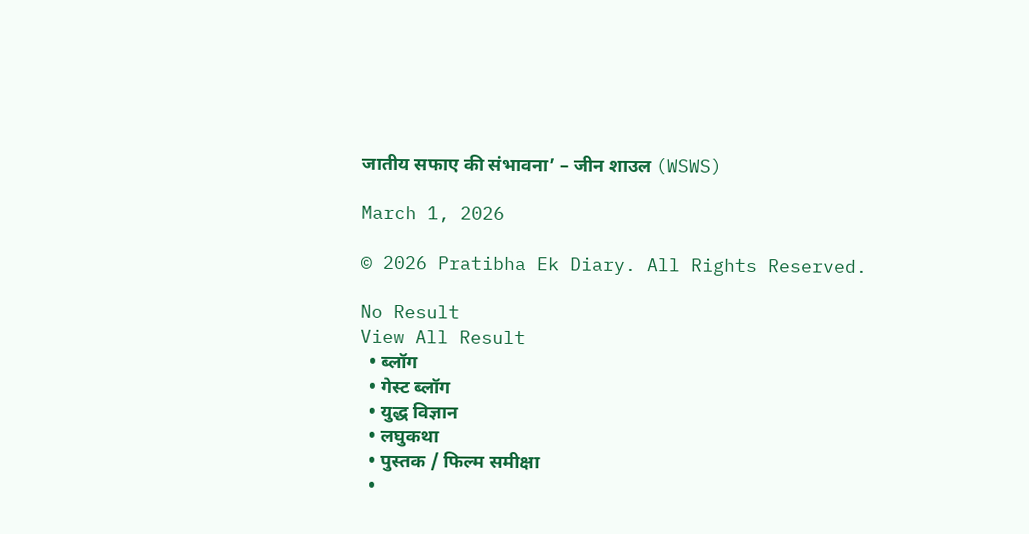जातीय सफाए की संभावना’ – जीन शाउल (WSWS)

March 1, 2026

© 2026 Pratibha Ek Diary. All Rights Reserved.

No Result
View All Result
  • ब्लॉग
  • गेस्ट ब्लॉग
  • युद्ध विज्ञान
  • लघुकथा
  • पुस्तक / फिल्म समीक्षा
  •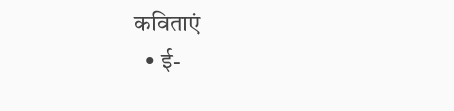कविताएं
  • ई-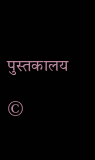पुस्तकालय

©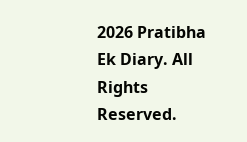2026 Pratibha Ek Diary. All Rights Reserved.